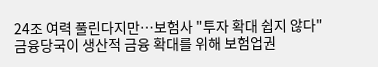24조 여력 풀린다지만…보험사 "투자 확대 쉽지 않다"
금융당국이 생산적 금융 확대를 위해 보험업권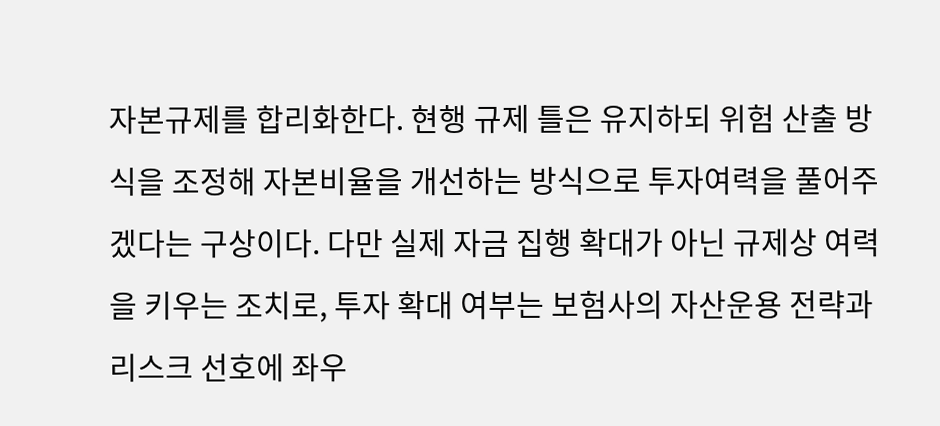자본규제를 합리화한다. 현행 규제 틀은 유지하되 위험 산출 방식을 조정해 자본비율을 개선하는 방식으로 투자여력을 풀어주겠다는 구상이다. 다만 실제 자금 집행 확대가 아닌 규제상 여력을 키우는 조치로, 투자 확대 여부는 보험사의 자산운용 전략과 리스크 선호에 좌우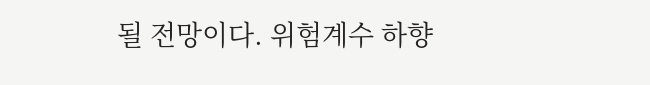될 전망이다. 위험계수 하향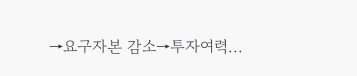→요구자본 감소→투자여력...